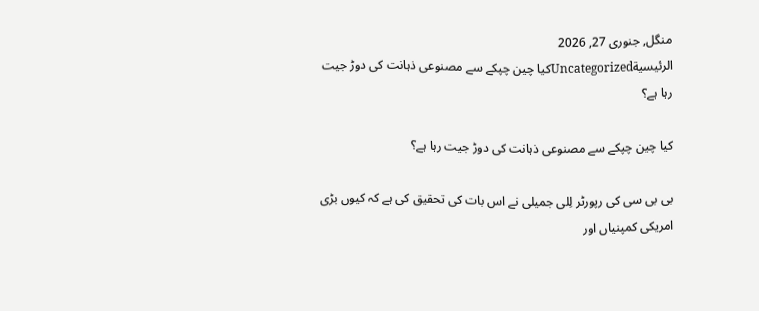منگل, جنوری 27, 2026
الرئيسيةUncategorizedکیا چین چپکے سے مصنوعی ذہانت کی دوڑ جیت رہا ہے؟

کیا چین چپکے سے مصنوعی ذہانت کی دوڑ جیت رہا ہے؟

بی بی سی کی رپورٹر لِلی جمیلی نے اس بات کی تحقیق کی ہے کہ کیوں بڑی امریکی کمپنیاں اور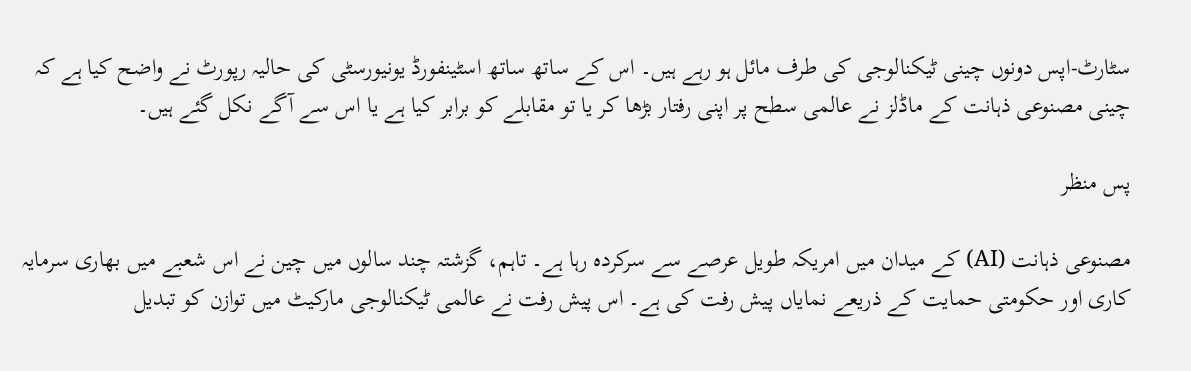سٹارٹ‑اپس دونوں چینی ٹیکنالوجی کی طرف مائل ہو رہے ہیں۔ اس کے ساتھ ساتھ اسٹینفورڈ یونیورسٹی کی حالیہ رپورٹ نے واضح کیا ہے کہ چینی مصنوعی ذہانت کے ماڈلز نے عالمی سطح پر اپنی رفتار بڑھا کر یا تو مقابلے کو برابر کیا ہے یا اس سے آگے نکل گئے ہیں۔

پس منظر

مصنوعی ذہانت (AI) کے میدان میں امریکہ طویل عرصے سے سرکردہ رہا ہے۔ تاہم، گزشتہ چند سالوں میں چین نے اس شعبے میں بھاری سرمایہ کاری اور حکومتی حمایت کے ذریعے نمایاں پیش رفت کی ہے۔ اس پیش رفت نے عالمی ٹیکنالوجی مارکیٹ میں توازن کو تبدیل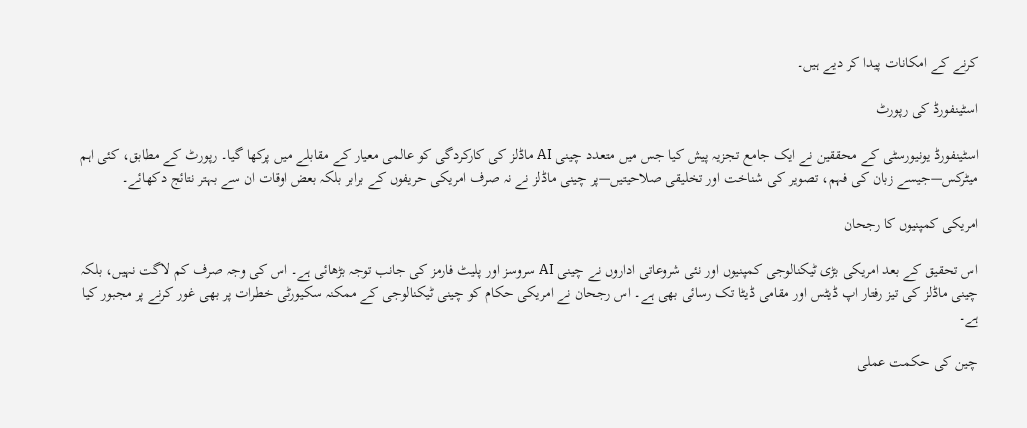کرنے کے امکانات پیدا کر دیے ہیں۔

اسٹینفورڈ کی رپورٹ

اسٹینفورڈ یونیورسٹی کے محققین نے ایک جامع تجزیہ پیش کیا جس میں متعدد چینی AI ماڈلز کی کارکردگی کو عالمی معیار کے مقابلے میں پرکھا گیا۔ رپورٹ کے مطابق، کئی اہم میٹرکس—جیسے زبان کی فہم، تصویر کی شناخت اور تخلیقی صلاحیتیں—پر چینی ماڈلز نے نہ صرف امریکی حریفوں کے برابر بلکہ بعض اوقات ان سے بہتر نتائج دکھائے۔

امریکی کمپنیوں کا رجحان

اس تحقیق کے بعد امریکی بڑی ٹیکنالوجی کمپنیوں اور نئی شروعاتی اداروں نے چینی AI سروسز اور پلیٹ فارمز کی جانب توجہ بڑھائی ہے۔ اس کی وجہ صرف کم لاگت نہیں، بلکہ چینی ماڈلز کی تیز رفتار اپ ڈیٹس اور مقامی ڈیٹا تک رسائی بھی ہے۔ اس رجحان نے امریکی حکام کو چینی ٹیکنالوجی کے ممکنہ سکیورٹی خطرات پر بھی غور کرنے پر مجبور کیا ہے۔

چین کی حکمت عملی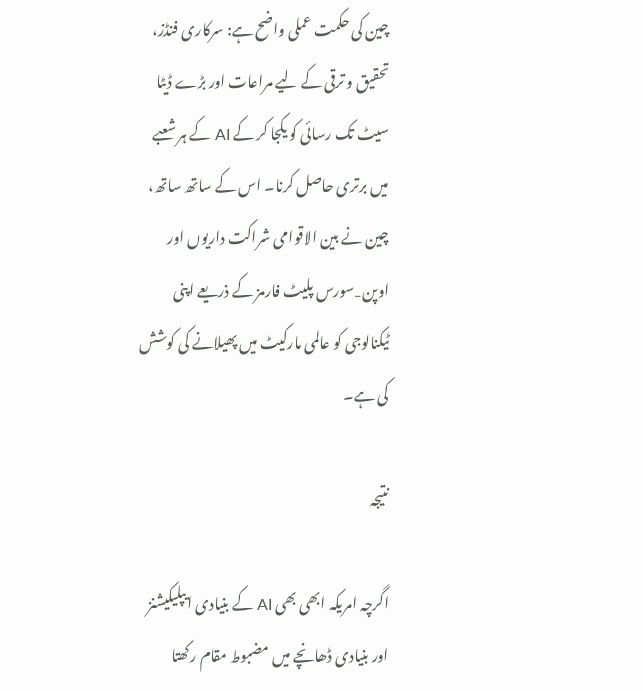چین کی حکمت عملی واضح ہے: سرکاری فنڈز، تحقیق و ترقی کے لیے مراعات اور بڑے ڈیٹا سیٹ تک رسائی کو یکجا کر کے AI کے ہر شعبے میں برتری حاصل کرنا۔ اس کے ساتھ ساتھ، چین نے بین الاقوامی شراکت داریوں اور اوپن‑سورس پلیٹ فارمز کے ذریعے اپنی ٹیکنالوجی کو عالمی مارکیٹ میں پھیلانے کی کوشش کی ہے۔

نتیجہ

اگرچہ امریکہ ابھی بھی AI کے بنیادی ایپلیکیشنز اور بنیادی ڈھانچے میں مضبوط مقام رکھتا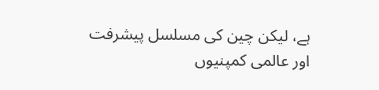ہے، لیکن چین کی مسلسل پیشرفت اور عالمی کمپنیوں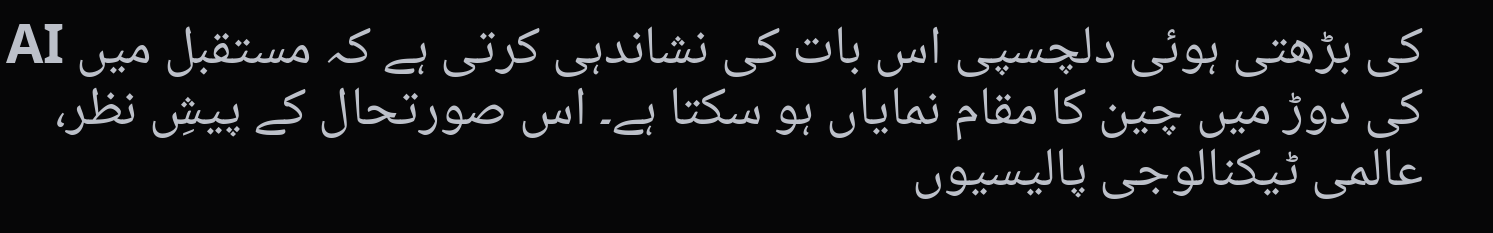کی بڑھتی ہوئی دلچسپی اس بات کی نشاندہی کرتی ہے کہ مستقبل میں AI کی دوڑ میں چین کا مقام نمایاں ہو سکتا ہے۔ اس صورتحال کے پیشِ نظر، عالمی ٹیکنالوجی پالیسیوں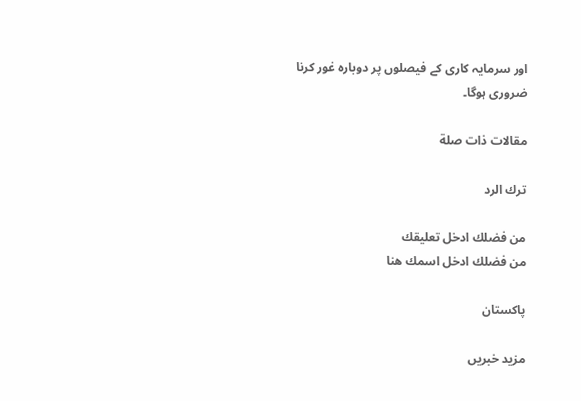اور سرمایہ کاری کے فیصلوں پر دوبارہ غور کرنا ضروری ہوگا۔

مقالات ذات صلة

ترك الرد

من فضلك ادخل تعليقك
من فضلك ادخل اسمك هنا

پاکستان

مزید خبریں